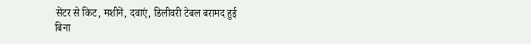सेंटर से किट, मशीनें, दवाएं, डिलीवरी टेबल बरामद हुई
बिना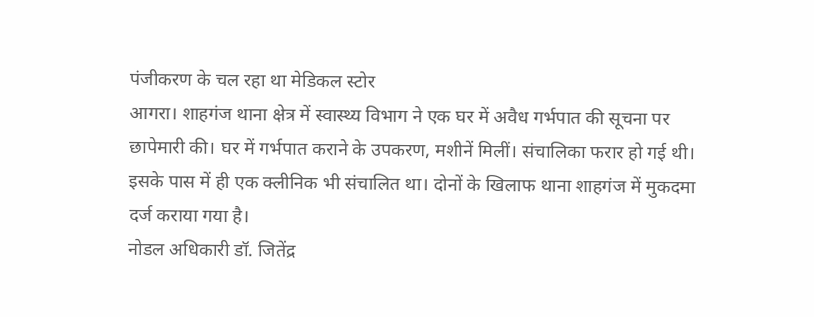पंजीकरण के चल रहा था मेडिकल स्टोर
आगरा। शाहगंज थाना क्षेत्र में स्वास्थ्य विभाग ने एक घर में अवैध गर्भपात की सूचना पर छापेमारी की। घर में गर्भपात कराने के उपकरण, मशीनें मिलीं। संचालिका फरार हो गई थी। इसके पास में ही एक क्लीनिक भी संचालित था। दोनों के खिलाफ थाना शाहगंज में मुकदमा दर्ज कराया गया है।
नोडल अधिकारी डॉ. जितेंद्र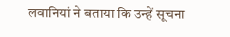लवानियां ने बताया कि उन्हें सूचना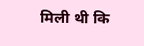मिली थी कि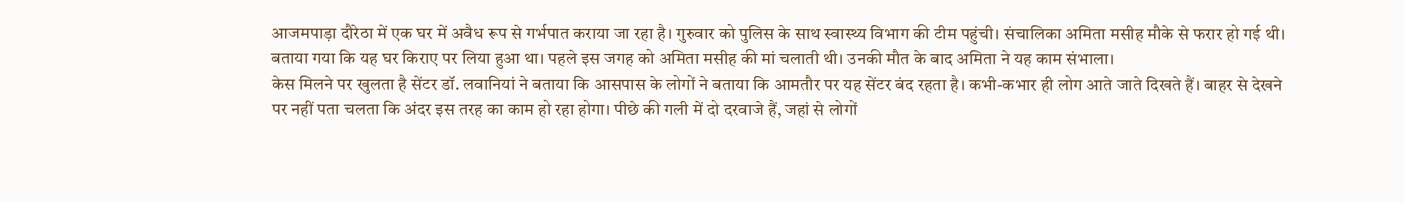आजमपाड़ा दौरेठा में एक घर में अवैध रूप से गर्भपात कराया जा रहा है। गुरुवार को पुलिस के साथ स्वास्थ्य विभाग की टीम पहुंची। संचालिका अमिता मसीह मौके से फरार हो गई थी। बताया गया कि यह घर किराए पर लिया हुआ था। पहले इस जगह को अमिता मसीह की मां चलाती थी। उनकी मौत के बाद अमिता ने यह काम संभाला।
केस मिलने पर खुलता है सेंटर डॉ. लवानियां ने बताया कि आसपास के लोगों ने बताया कि आमतौर पर यह सेंटर बंद रहता है। कभी-कभार ही लोग आते जाते दिखते हैं। बाहर से देखने पर नहीं पता चलता कि अंदर इस तरह का काम हो रहा होगा। पीछे की गली में दो दरवाजे हैं, जहां से लोगों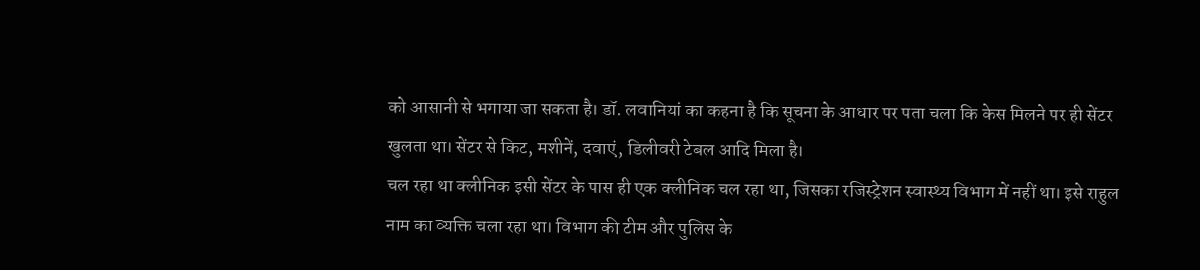को आसानी से भगाया जा सकता है। डॉ. लवानियां का कहना है कि सूचना के आधार पर पता चला कि केस मिलने पर ही सेंटर खुलता था। सेंटर से किट, मशीनें, दवाएं, डिलीवरी टेबल आदि मिला है।
चल रहा था क्लीनिक इसी सेंटर के पास ही एक क्लीनिक चल रहा था, जिसका रजिस्ट्रेशन स्वास्थ्य विभाग में नहीं था। इसे राहुल नाम का व्यक्ति चला रहा था। विभाग की टीम और पुलिस के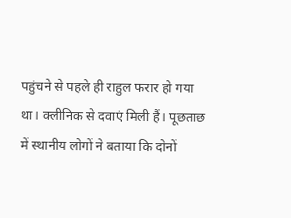पहुंचने से पहले ही राहुल फरार हो गया था। क्लीनिक से दवाएं मिली हैं। पूछताछ में स्थानीय लोगों ने बताया कि दोनों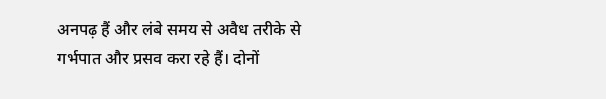अनपढ़ हैं और लंबे समय से अवैध तरीके से गर्भपात और प्रसव करा रहे हैं। दोनों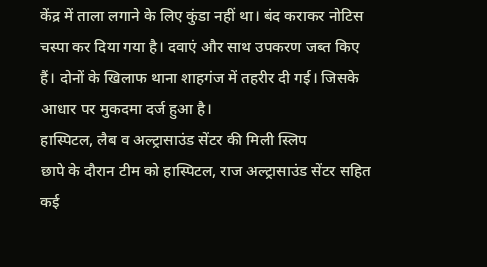केंद्र में ताला लगाने के लिए कुंडा नहीं था। बंद कराकर नोटिस चस्पा कर दिया गया है। दवाएं और साथ उपकरण जब्त किए हैं। दोनों के खिलाफ थाना शाहगंज में तहरीर दी गई। जिसके आधार पर मुकदमा दर्ज हुआ है।
हास्पिटल, लैब व अल्ट्रासाउंड सेंटर की मिली स्लिप
छापे के दौरान टीम को हास्पिटल, राज अल्ट्रासाउंड सेंटर सहित कई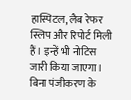हास्पिटल, लैब रेफर स्लिप और रिपोर्ट मिली हैं। इन्हें भी नोटिस जारी किया जाएगा। बिना पंजीकरण के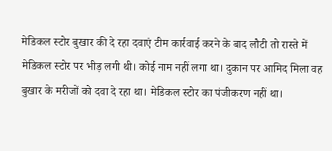मेडिकल स्टोर बुखार की दे रहा दवाएं टीम कार्रवाई करने के बाद लौटी तो रास्ते में मेडिकल स्टोर पर भीड़ लगी थी। कोई नाम नहीं लगा था। दुकान पर आमिद मिला वह बुखार के मरीजों को दवा दे रहा था। मेडिकल स्टोर का पंजीकरण नहीं था।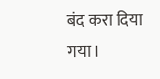बंद करा दिया गया।